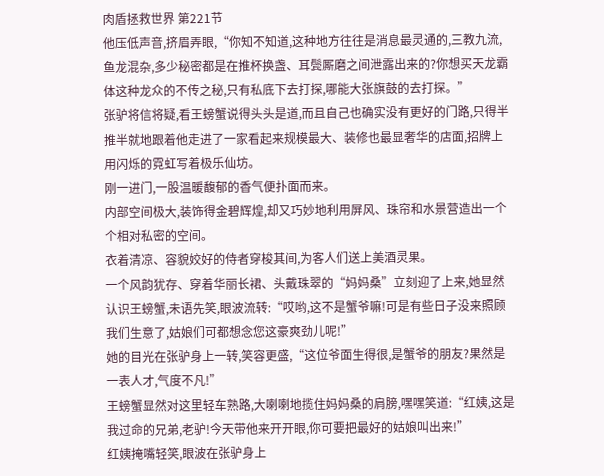肉盾拯救世界 第221节
他压低声音,挤眉弄眼,“你知不知道,这种地方往往是消息最灵通的,三教九流,鱼龙混杂,多少秘密都是在推杯换盏、耳鬓厮磨之间泄露出来的?你想买天龙霸体这种龙众的不传之秘,只有私底下去打探,哪能大张旗鼓的去打探。”
张驴将信将疑,看王螃蟹说得头头是道,而且自己也确实没有更好的门路,只得半推半就地跟着他走进了一家看起来规模最大、装修也最显奢华的店面,招牌上用闪烁的霓虹写着极乐仙坊。
刚一进门,一股温暖馥郁的香气便扑面而来。
内部空间极大,装饰得金碧辉煌,却又巧妙地利用屏风、珠帘和水景营造出一个个相对私密的空间。
衣着清凉、容貌姣好的侍者穿梭其间,为客人们送上美酒灵果。
一个风韵犹存、穿着华丽长裙、头戴珠翠的“妈妈桑”立刻迎了上来,她显然认识王螃蟹,未语先笑,眼波流转:“哎哟,这不是蟹爷嘛!可是有些日子没来照顾我们生意了,姑娘们可都想念您这豪爽劲儿呢!”
她的目光在张驴身上一转,笑容更盛,“这位爷面生得很,是蟹爷的朋友?果然是一表人才,气度不凡!”
王螃蟹显然对这里轻车熟路,大喇喇地揽住妈妈桑的肩膀,嘿嘿笑道:“红姨,这是我过命的兄弟,老驴!今天带他来开开眼,你可要把最好的姑娘叫出来!”
红姨掩嘴轻笑,眼波在张驴身上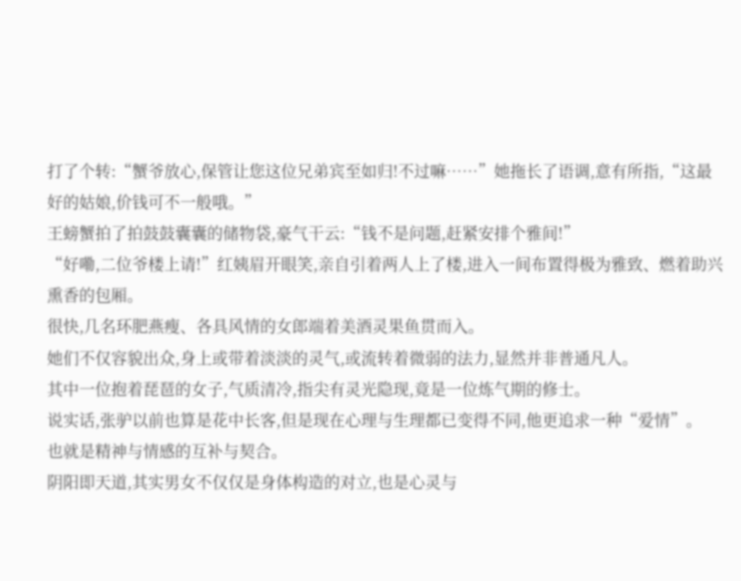打了个转:“蟹爷放心,保管让您这位兄弟宾至如归!不过嘛……”她拖长了语调,意有所指,“这最好的姑娘,价钱可不一般哦。”
王螃蟹拍了拍鼓鼓囊囊的储物袋,豪气干云:“钱不是问题,赶紧安排个雅间!”
“好嘞,二位爷楼上请!”红姨眉开眼笑,亲自引着两人上了楼,进入一间布置得极为雅致、燃着助兴熏香的包厢。
很快,几名环肥燕瘦、各具风情的女郎端着美酒灵果鱼贯而入。
她们不仅容貌出众,身上或带着淡淡的灵气,或流转着微弱的法力,显然并非普通凡人。
其中一位抱着琵琶的女子,气质清冷,指尖有灵光隐现,竟是一位炼气期的修士。
说实话,张驴以前也算是花中长客,但是现在心理与生理都已变得不同,他更追求一种“爱情”。
也就是精神与情感的互补与契合。
阴阳即天道,其实男女不仅仅是身体构造的对立,也是心灵与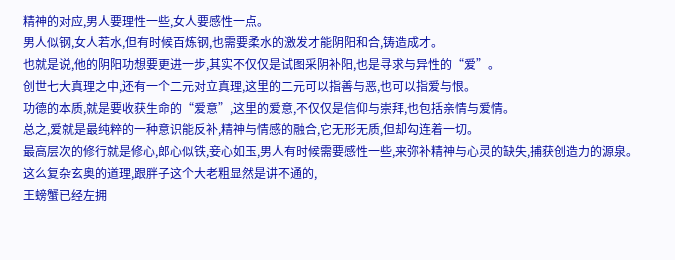精神的对应,男人要理性一些,女人要感性一点。
男人似钢,女人若水,但有时候百炼钢,也需要柔水的激发才能阴阳和合,铸造成才。
也就是说,他的阴阳功想要更进一步,其实不仅仅是试图采阴补阳,也是寻求与异性的“爱”。
创世七大真理之中,还有一个二元对立真理,这里的二元可以指善与恶,也可以指爱与恨。
功德的本质,就是要收获生命的“爱意”,这里的爱意,不仅仅是信仰与崇拜,也包括亲情与爱情。
总之,爱就是最纯粹的一种意识能反补,精神与情感的融合,它无形无质,但却勾连着一切。
最高层次的修行就是修心,郎心似铁,妾心如玉,男人有时候需要感性一些,来弥补精神与心灵的缺失,捕获创造力的源泉。
这么复杂玄奥的道理,跟胖子这个大老粗显然是讲不通的,
王螃蟹已经左拥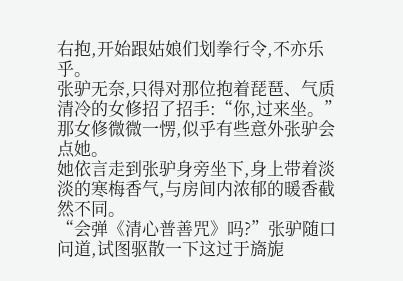右抱,开始跟姑娘们划拳行令,不亦乐乎。
张驴无奈,只得对那位抱着琵琶、气质清冷的女修招了招手:“你,过来坐。”
那女修微微一愣,似乎有些意外张驴会点她。
她依言走到张驴身旁坐下,身上带着淡淡的寒梅香气,与房间内浓郁的暖香截然不同。
“会弹《清心普善咒》吗?”张驴随口问道,试图驱散一下这过于旖旎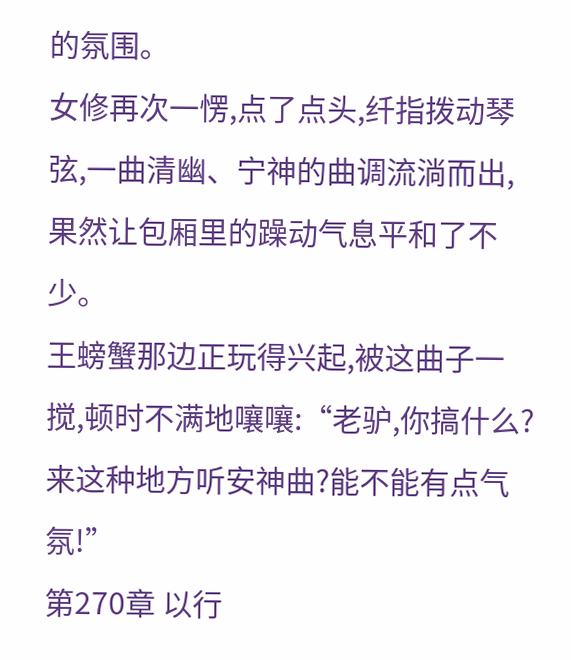的氛围。
女修再次一愣,点了点头,纤指拨动琴弦,一曲清幽、宁神的曲调流淌而出,果然让包厢里的躁动气息平和了不少。
王螃蟹那边正玩得兴起,被这曲子一搅,顿时不满地嚷嚷:“老驴,你搞什么?来这种地方听安神曲?能不能有点气氛!”
第270章 以行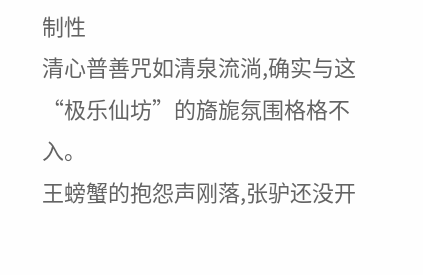制性
清心普善咒如清泉流淌,确实与这“极乐仙坊”的旖旎氛围格格不入。
王螃蟹的抱怨声刚落,张驴还没开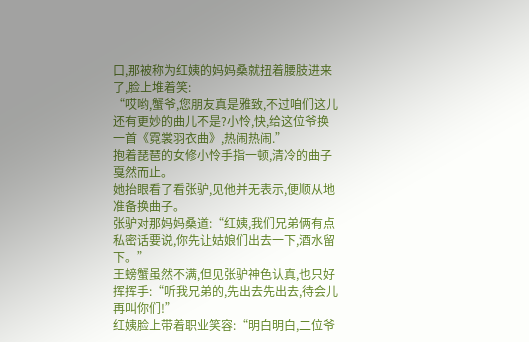口,那被称为红姨的妈妈桑就扭着腰肢进来了,脸上堆着笑:
“哎哟,蟹爷,您朋友真是雅致,不过咱们这儿还有更妙的曲儿不是?小怜,快,给这位爷换一首《霓裳羽衣曲》,热闹热闹.”
抱着琵琶的女修小怜手指一顿,清冷的曲子戛然而止。
她抬眼看了看张驴,见他并无表示,便顺从地准备换曲子。
张驴对那妈妈桑道:“红姨,我们兄弟俩有点私密话要说,你先让姑娘们出去一下,酒水留下。”
王螃蟹虽然不满,但见张驴神色认真,也只好挥挥手:“听我兄弟的,先出去先出去,待会儿再叫你们!”
红姨脸上带着职业笑容:“明白明白,二位爷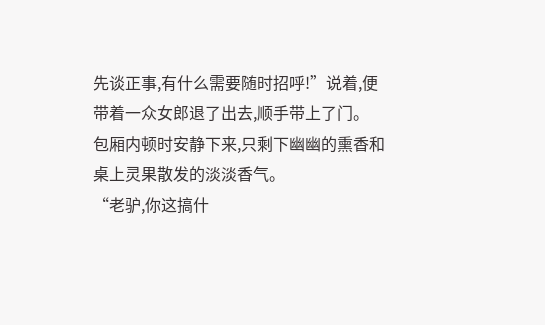先谈正事,有什么需要随时招呼!”说着,便带着一众女郎退了出去,顺手带上了门。
包厢内顿时安静下来,只剩下幽幽的熏香和桌上灵果散发的淡淡香气。
“老驴,你这搞什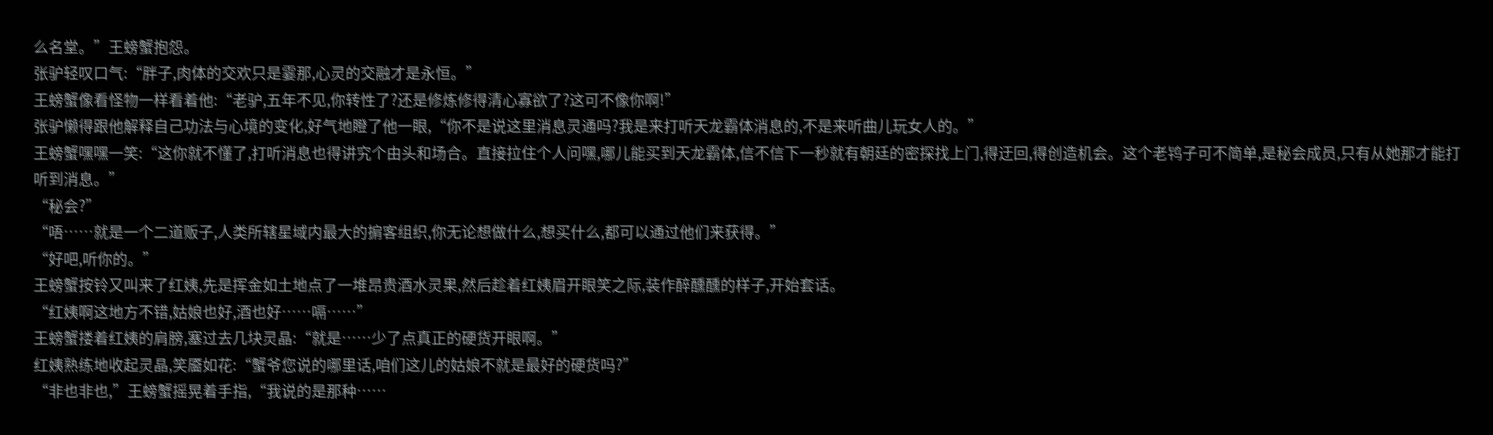么名堂。”王螃蟹抱怨。
张驴轻叹口气:“胖子,肉体的交欢只是霎那,心灵的交融才是永恒。”
王螃蟹像看怪物一样看着他:“老驴,五年不见,你转性了?还是修炼修得清心寡欲了?这可不像你啊!”
张驴懒得跟他解释自己功法与心境的变化,好气地瞪了他一眼,“你不是说这里消息灵通吗?我是来打听天龙霸体消息的,不是来听曲儿玩女人的。”
王螃蟹嘿嘿一笑:“这你就不懂了,打听消息也得讲究个由头和场合。直接拉住个人问嘿,哪儿能买到天龙霸体,信不信下一秒就有朝廷的密探找上门,得迂回,得创造机会。这个老鸨子可不简单,是秘会成员,只有从她那才能打听到消息。”
“秘会?”
“唔……就是一个二道贩子,人类所辖星域内最大的掮客组织,你无论想做什么,想买什么,都可以通过他们来获得。”
“好吧,听你的。”
王螃蟹按铃又叫来了红姨,先是挥金如土地点了一堆昂贵酒水灵果,然后趁着红姨眉开眼笑之际,装作醉醺醺的样子,开始套话。
“红姨啊这地方不错,姑娘也好,酒也好……嗝……”
王螃蟹搂着红姨的肩膀,塞过去几块灵晶:“就是……少了点真正的硬货开眼啊。”
红姨熟练地收起灵晶,笑靥如花:“蟹爷您说的哪里话,咱们这儿的姑娘不就是最好的硬货吗?”
“非也非也,”王螃蟹摇晃着手指,“我说的是那种……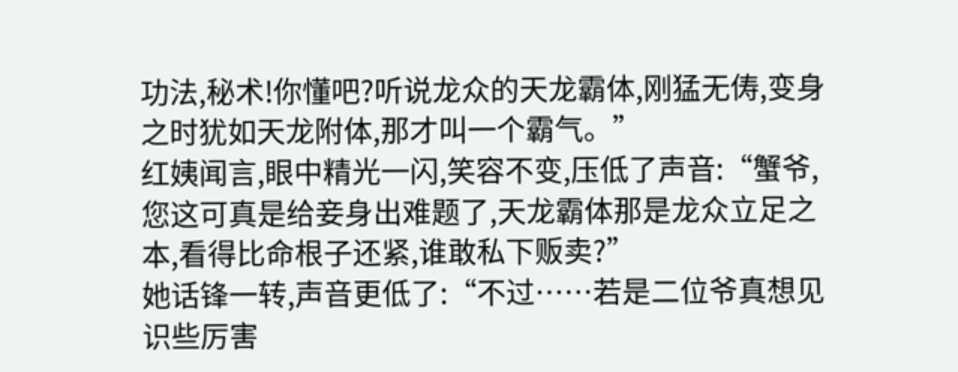功法,秘术!你懂吧?听说龙众的天龙霸体,刚猛无俦,变身之时犹如天龙附体,那才叫一个霸气。”
红姨闻言,眼中精光一闪,笑容不变,压低了声音:“蟹爷,您这可真是给妾身出难题了,天龙霸体那是龙众立足之本,看得比命根子还紧,谁敢私下贩卖?”
她话锋一转,声音更低了:“不过……若是二位爷真想见识些厉害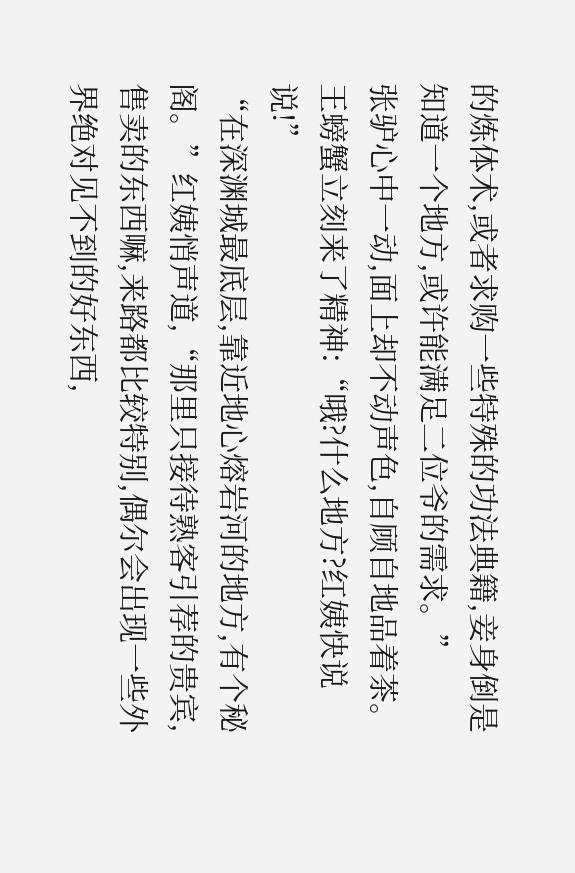的炼体术,或者求购一些特殊的功法典籍,妾身倒是知道一个地方,或许能满足二位爷的需求。”
张驴心中一动,面上却不动声色,自顾自地品着茶。
王螃蟹立刻来了精神:“哦?什么地方?红姨快说说!”
“在深渊城最底层,靠近地心熔岩河的地方,有个秘阁。”红姨悄声道,“那里只接待熟客引荐的贵宾,售卖的东西嘛,来路都比较特别,偶尔会出现一些外界绝对见不到的好东西,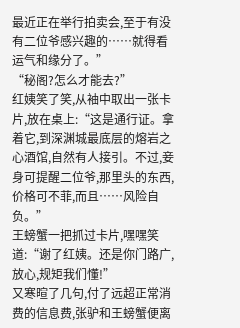最近正在举行拍卖会,至于有没有二位爷感兴趣的……就得看运气和缘分了。”
“秘阁?怎么才能去?”
红姨笑了笑,从袖中取出一张卡片,放在桌上:“这是通行证。拿着它,到深渊城最底层的熔岩之心酒馆,自然有人接引。不过,妾身可提醒二位爷,那里头的东西,价格可不菲,而且……风险自负。”
王螃蟹一把抓过卡片,嘿嘿笑道:“谢了红姨。还是你门路广,放心,规矩我们懂!”
又寒暄了几句,付了远超正常消费的信息费,张驴和王螃蟹便离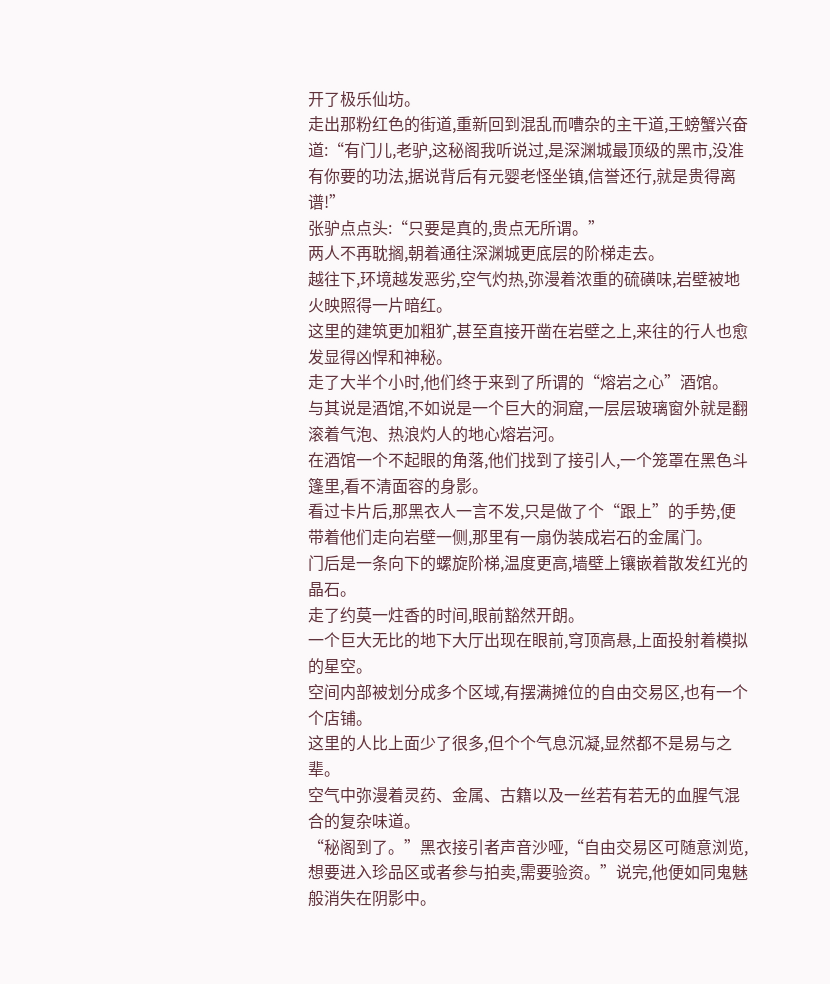开了极乐仙坊。
走出那粉红色的街道,重新回到混乱而嘈杂的主干道,王螃蟹兴奋道:“有门儿,老驴,这秘阁我听说过,是深渊城最顶级的黑市,没准有你要的功法,据说背后有元婴老怪坐镇,信誉还行,就是贵得离谱!”
张驴点点头:“只要是真的,贵点无所谓。”
两人不再耽搁,朝着通往深渊城更底层的阶梯走去。
越往下,环境越发恶劣,空气灼热,弥漫着浓重的硫磺味,岩壁被地火映照得一片暗红。
这里的建筑更加粗犷,甚至直接开凿在岩壁之上,来往的行人也愈发显得凶悍和神秘。
走了大半个小时,他们终于来到了所谓的“熔岩之心”酒馆。
与其说是酒馆,不如说是一个巨大的洞窟,一层层玻璃窗外就是翻滚着气泡、热浪灼人的地心熔岩河。
在酒馆一个不起眼的角落,他们找到了接引人,一个笼罩在黑色斗篷里,看不清面容的身影。
看过卡片后,那黑衣人一言不发,只是做了个“跟上”的手势,便带着他们走向岩壁一侧,那里有一扇伪装成岩石的金属门。
门后是一条向下的螺旋阶梯,温度更高,墙壁上镶嵌着散发红光的晶石。
走了约莫一炷香的时间,眼前豁然开朗。
一个巨大无比的地下大厅出现在眼前,穹顶高悬,上面投射着模拟的星空。
空间内部被划分成多个区域,有摆满摊位的自由交易区,也有一个个店铺。
这里的人比上面少了很多,但个个气息沉凝,显然都不是易与之辈。
空气中弥漫着灵药、金属、古籍以及一丝若有若无的血腥气混合的复杂味道。
“秘阁到了。”黑衣接引者声音沙哑,“自由交易区可随意浏览,想要进入珍品区或者参与拍卖,需要验资。”说完,他便如同鬼魅般消失在阴影中。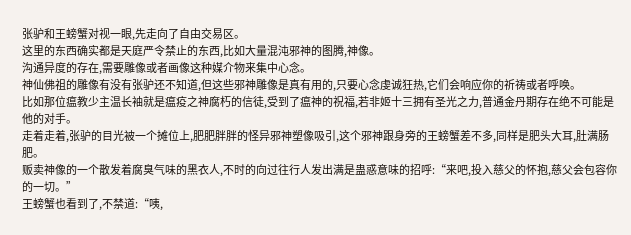张驴和王螃蟹对视一眼,先走向了自由交易区。
这里的东西确实都是天庭严令禁止的东西,比如大量混沌邪神的图腾,神像。
沟通异度的存在,需要雕像或者画像这种媒介物来集中心念。
神仙佛祖的雕像有没有张驴还不知道,但这些邪神雕像是真有用的,只要心念虔诚狂热,它们会响应你的祈祷或者呼唤。
比如那位瘟教少主温长袖就是瘟疫之神腐朽的信徒,受到了瘟神的祝福,若非姬十三拥有圣光之力,普通金丹期存在绝不可能是他的对手。
走着走着,张驴的目光被一个摊位上,肥肥胖胖的怪异邪神塑像吸引,这个邪神跟身旁的王螃蟹差不多,同样是肥头大耳,肚满肠肥。
贩卖神像的一个散发着腐臭气味的黑衣人,不时的向过往行人发出满是蛊惑意味的招呼:“来吧,投入慈父的怀抱,慈父会包容你的一切。”
王螃蟹也看到了,不禁道:“咦,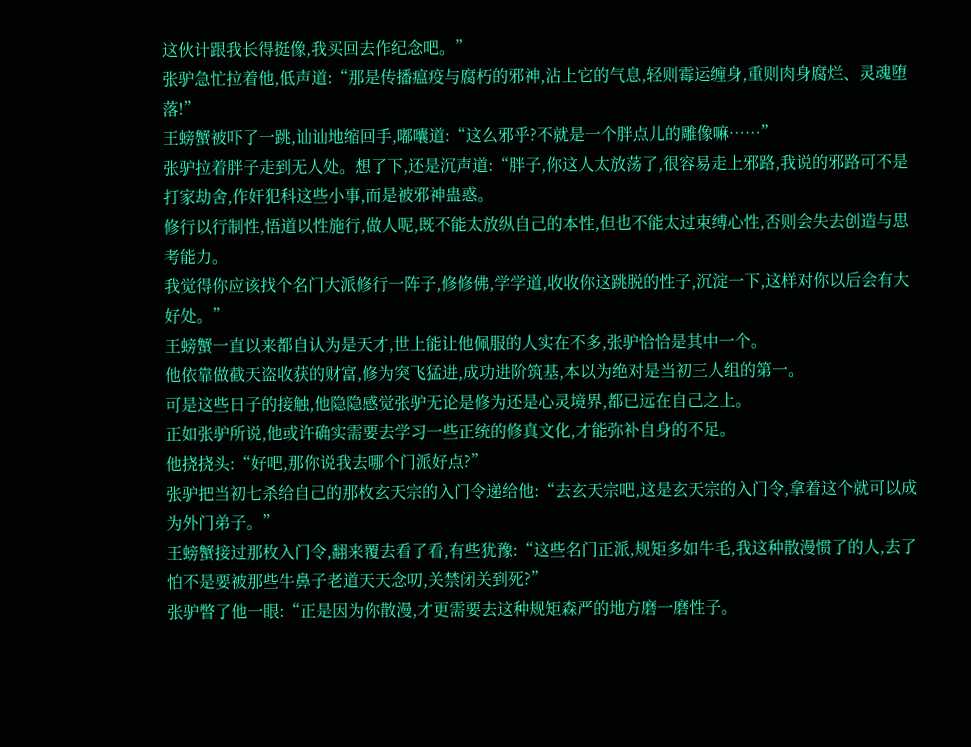这伙计跟我长得挺像,我买回去作纪念吧。”
张驴急忙拉着他,低声道:“那是传播瘟疫与腐朽的邪神,沾上它的气息,轻则霉运缠身,重则肉身腐烂、灵魂堕落!”
王螃蟹被吓了一跳,讪讪地缩回手,嘟囔道:“这么邪乎?不就是一个胖点儿的雕像嘛……”
张驴拉着胖子走到无人处。想了下,还是沉声道:“胖子,你这人太放荡了,很容易走上邪路,我说的邪路可不是打家劫舍,作奸犯科这些小事,而是被邪神蛊惑。
修行以行制性,悟道以性施行,做人呢,既不能太放纵自己的本性,但也不能太过束缚心性,否则会失去创造与思考能力。
我觉得你应该找个名门大派修行一阵子,修修佛,学学道,收收你这跳脱的性子,沉淀一下,这样对你以后会有大好处。”
王螃蟹一直以来都自认为是天才,世上能让他佩服的人实在不多,张驴恰恰是其中一个。
他依靠做截天盗收获的财富,修为突飞猛进,成功进阶筑基,本以为绝对是当初三人组的第一。
可是这些日子的接触,他隐隐感觉张驴无论是修为还是心灵境界,都已远在自己之上。
正如张驴所说,他或许确实需要去学习一些正统的修真文化,才能弥补自身的不足。
他挠挠头:“好吧,那你说我去哪个门派好点?”
张驴把当初七杀给自己的那枚玄天宗的入门令递给他:“去玄天宗吧,这是玄天宗的入门令,拿着这个就可以成为外门弟子。”
王螃蟹接过那枚入门令,翻来覆去看了看,有些犹豫:“这些名门正派,规矩多如牛毛,我这种散漫惯了的人,去了怕不是要被那些牛鼻子老道天天念叨,关禁闭关到死?”
张驴瞥了他一眼:“正是因为你散漫,才更需要去这种规矩森严的地方磨一磨性子。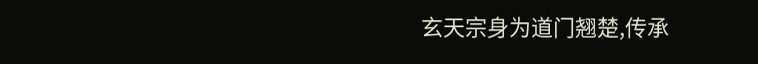玄天宗身为道门翘楚,传承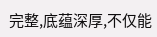完整,底蕴深厚,不仅能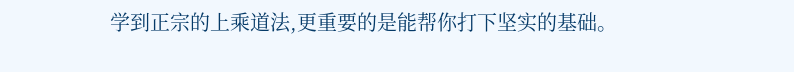学到正宗的上乘道法,更重要的是能帮你打下坚实的基础。